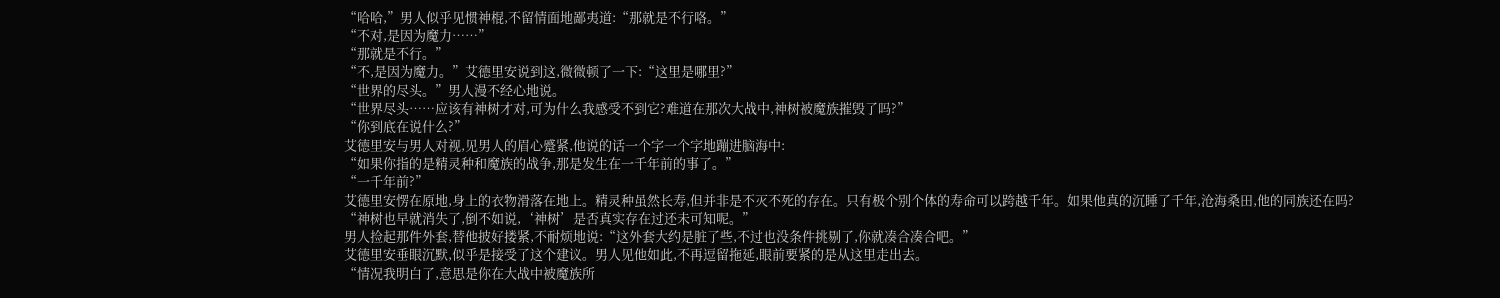“哈哈,”男人似乎见惯神棍,不留情面地鄙夷道:“那就是不行咯。”
“不对,是因为魔力……”
“那就是不行。”
“不,是因为魔力。”艾德里安说到这,微微顿了一下:“这里是哪里?”
“世界的尽头。”男人漫不经心地说。
“世界尽头……应该有神树才对,可为什么我感受不到它?难道在那次大战中,神树被魔族摧毁了吗?”
“你到底在说什么?”
艾德里安与男人对视,见男人的眉心蹙紧,他说的话一个字一个字地蹦进脑海中:
“如果你指的是精灵种和魔族的战争,那是发生在一千年前的事了。”
“一千年前?”
艾德里安愣在原地,身上的衣物滑落在地上。精灵种虽然长寿,但并非是不灭不死的存在。只有极个别个体的寿命可以跨越千年。如果他真的沉睡了千年,沧海桑田,他的同族还在吗?
“神树也早就消失了,倒不如说,‘神树’是否真实存在过还未可知呢。”
男人捡起那件外套,替他披好搂紧,不耐烦地说:“这外套大约是脏了些,不过也没条件挑剔了,你就凑合凑合吧。”
艾德里安垂眼沉默,似乎是接受了这个建议。男人见他如此,不再逗留拖延,眼前要紧的是从这里走出去。
“情况我明白了,意思是你在大战中被魔族所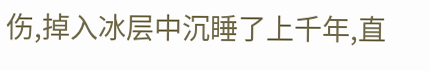伤,掉入冰层中沉睡了上千年,直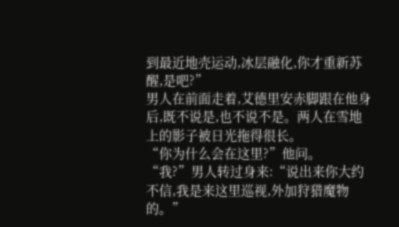到最近地壳运动,冰层融化,你才重新苏醒,是吧?”
男人在前面走着,艾德里安赤脚跟在他身后,既不说是,也不说不是。两人在雪地上的影子被日光拖得很长。
“你为什么会在这里?”他问。
“我?”男人转过身来:“说出来你大约不信,我是来这里巡视,外加狩猎魔物的。”